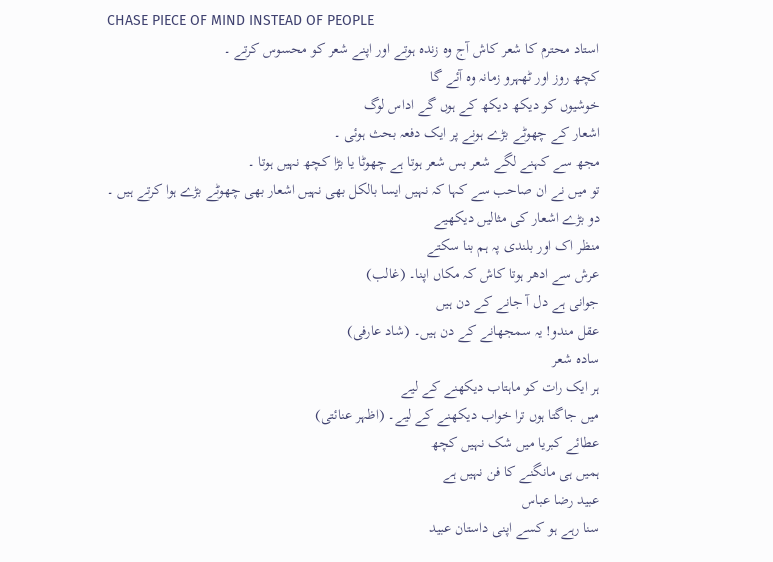CHASE PIECE OF MIND INSTEAD OF PEOPLE
استاد محترم کا شعر کاش آج وہ زندہ ہوتے اور اپنے شعر کو محسوس کرتے ۔
کچھ روز اور ٹھہرو زمانہ وہ آئے گا
خوشیوں کو دیکھ دیکھ کے ہوں گے اداس لوگ
اشعار کے چھوٹے بڑے ہونے پر ایک دفعہ بحث ہوئی ۔
مجھ سے کہنے لگے شعر بس شعر ہوتا ہے چھوٹا یا بڑا کچھ نہیں ہوتا ۔
تو میں نے ان صاحب سے کہا کہ نہیں ایسا بالکل بھی نہیں اشعار بھی چھوٹے بڑے ہوا کرتے ہیں ۔
دو بڑے اشعار کی مثالیں دیکھیے
منظر اک اور بلندی پہ ہم بنا سکتے
عرش سے ادھر ہوتا کاش کہ مکاں اپنا۔ (غالب)
جوانی ہے دل آ جانے کے دن ہیں
عقل مندو! یہ سمجھانے کے دن ہیں۔ (شاد عارفی)
سادہ شعر
ہر ایک رات کو ماہتاب دیکھنے کے لیے
میں جاگتا ہوں ترا خواب دیکھنے کے لیے۔ (اظہر عنائتی)
عطائے کبریا میں شک نہیں کچھ
ہمیں ہی مانگنے کا فن نہیں ہے
عبید رضا عباس
سنا رہے ہو کسے اپنی داستان عبید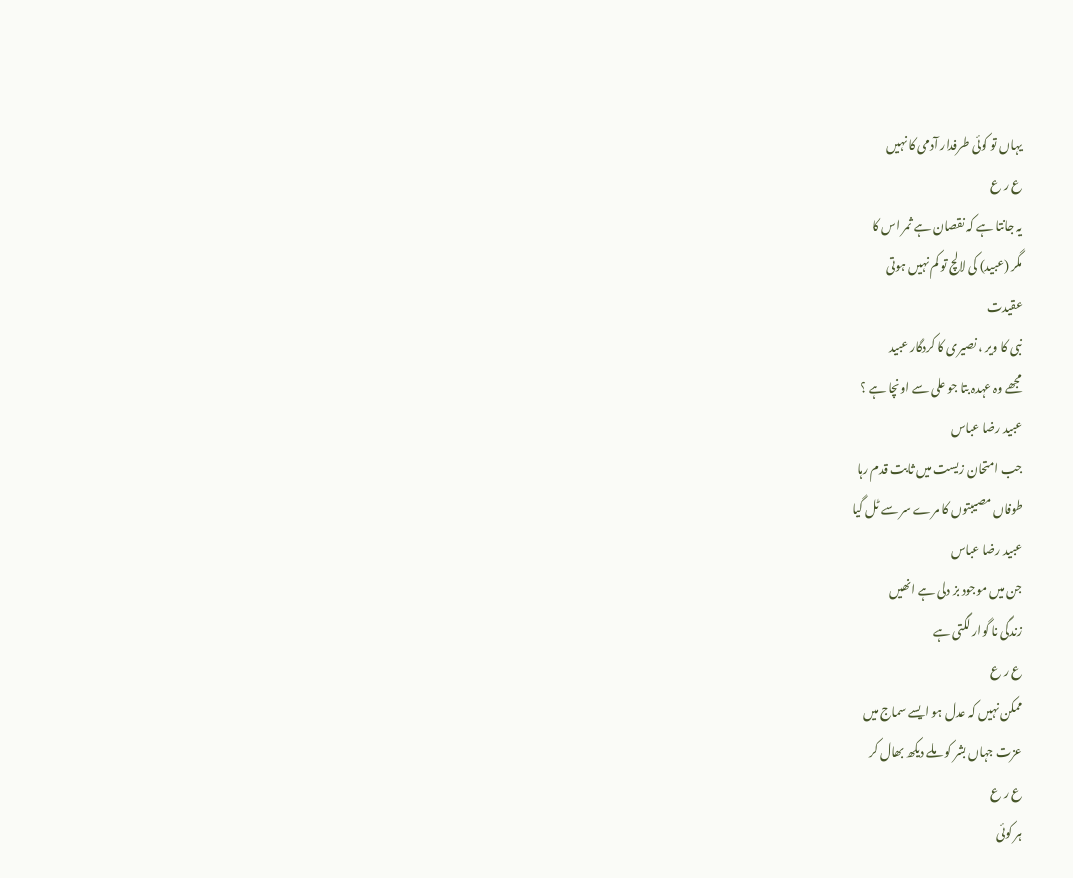یہاں تو کوئی طرفدار آدمی کا نہیں
ع ر ع
یہ جانتا ہے کہ نقصان ہے ثمر اس کا
مگر (عبید) کی لالچ تو کم نہیں ہوتی
عقیدت
نبی کا ویر ، نصیری کا کردگار عبید
مجھے وہ عہدہ بتا جو علی سے اونچا ہے ؟
عبید رضا عباس
جب امتحان زیست میں ثابت قدم رہا
طوفاں مصیبتوں کا مرے سر سے ٹل گیا
عبید رضا عباس
جن میں موجود بز دلی ہے انھیں
زندگی نا گوار لگتی ہے
ع ر ع
ممکن نہیں کہ عدل ہو ایسے سماج میں
عزت جہاں بشر کو ملے دیکھ بھال کر
ع ر ع
ہر کوئی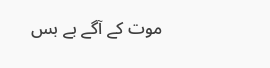موت کے آگے بے بس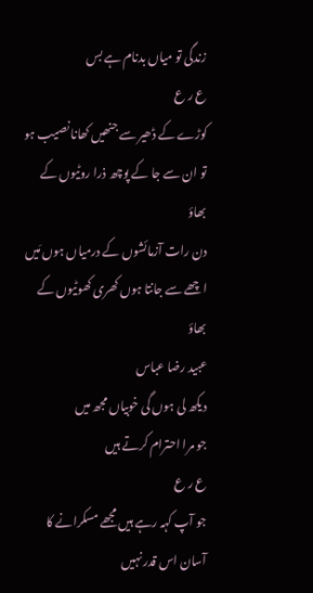زندگی تو میاں بدنام ہے بس
ع ر ع
کوڑے کے ڈھیر سے جنھیں کھانا نصیب ہو
تو ان سے جا کے پوچھ ذرا روٹیوں کے بھاؤ
دن رات آزمائشوں کے درمیاں ہوں مَیں
اچھے سے جانتا ہوں کھری کھوٹیوں کے بھاؤ
عبید رضا عباس
دیکھ لی ہوں گی خوبیاں مجھ میں
جو مرا احترام کرتے ہیں
ع ر ع
جو آپ کہہ رہے ہیں مجھے مسکرانے کا
آسان اس قدر نہیں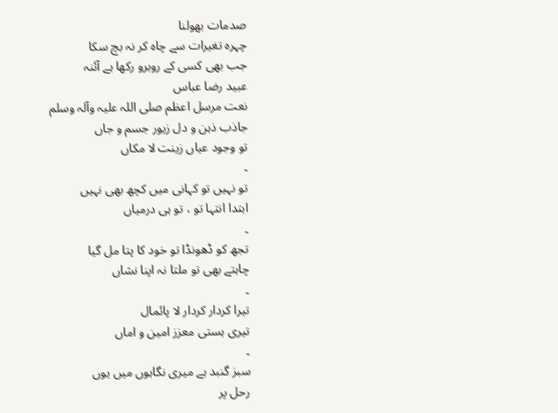صدمات بھولنا
چہرہ تغیرات سے چاہ کر نہ بچ سکا
جب بھی کسی کے روبرو رکھا ہے آئنہ
عبید رضا عباس
نعت مرسل اعظم صلی اللہ علیہ وآلہ وسلم
جاذب ذہن و دل زیور جسم و جاں
تو وجود عیاں زینت لا مکاں
۔
تو نہیں تو کہانی میں کچھ بھی نہیں
ابتدا انتہا تو ، تو ہی درمیاں
۔
تجھ کو ڈھونڈا تو خود کا پتا مل گیا
چاہتے بھی تو ملتا نہ اپنا نشاں
۔
تیرا کردار کردار لا پائمال
تیری ہستی معزز امین و اماں
۔
سبز گنبد ہے میری نگاہوں میں یوں
رحل پر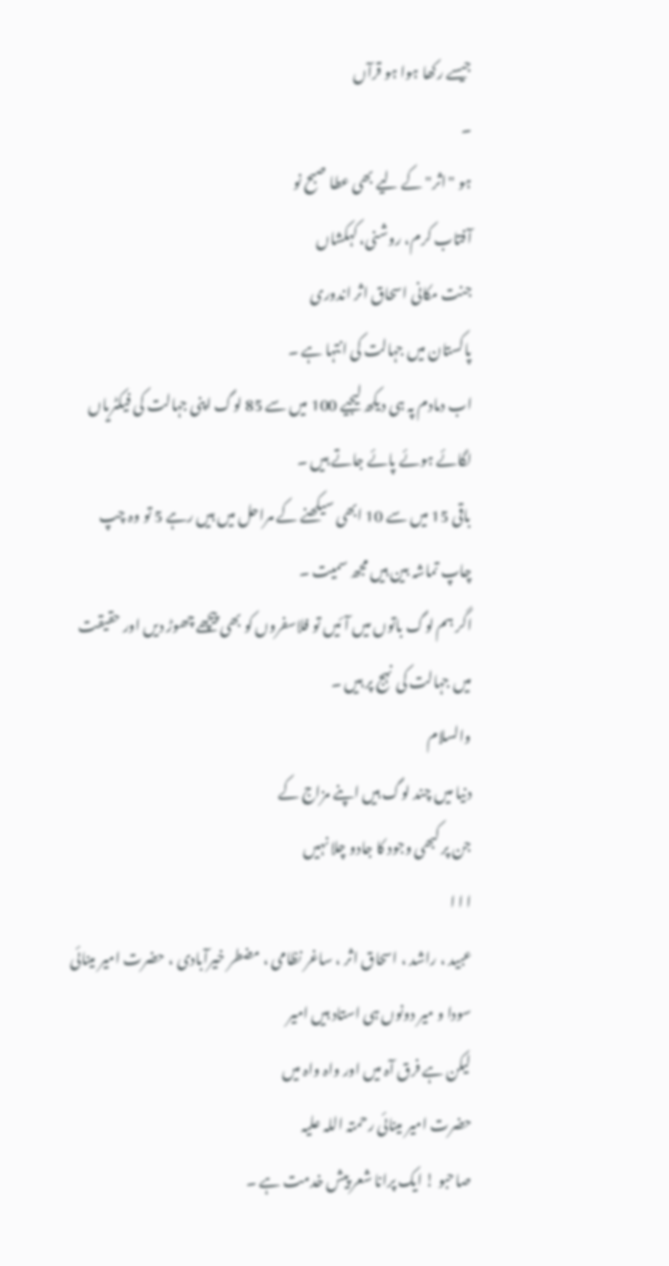جیسے رکھا ہوا ہو قرآں
۔
ہو "اثر" کے لیے بھی عطا صبح نو
آفتاب کرم، روشنی، کہکشاں
جنت مکانی اسحاق اثر اندوری
پاکستان میں جہالت کی انتہا ہے ۔
اب دمادم پہ ہی دیکھ لیجیے 100 میں سے 85 لوگ اپنی جہالت کی فیکٹریاں لگائے ہوئے پائے جاتے ہیں ۔
باقی 15 میں سے 10 ابھی سیکھنے کے مراحل میں ہیں رہے 5 تو وہ چپ چاپ تماشہ بین ہیں مجھ سمیت ۔
اگر ہم لوگ باتوں میں آئیں تو فلاسفروں کو بھی پیچھے چھوڑ دیں اور حقیقت میں جہالت کی نہج پر ہیں ۔
والسلام
دنیا میں چند لوگ ہیں اپنے مزاج کے
جن پر کبھی وجود کا جادو چلا نہیں
ا ا ا
عبید ، راشد ، اسحاق اثر ، ساغر نظامی ، مضطر خیرآبادی ، حضرت امیر مینائی
سودا و میر دونوں ہی استاد ہیں امیر
لیکن ہے فرق آہ میں اور واہ واہ میں
حضرت امیر مینائی رحمتہ اللہ علیہ
صاحبو ! ایک پرانا شعر پیش خدمت ہے ۔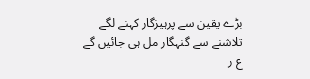بڑے یقین سے پرہیزگار کہنے لگے
تلاشنے سے گنہگار مل ہی جائیں گے
ع ر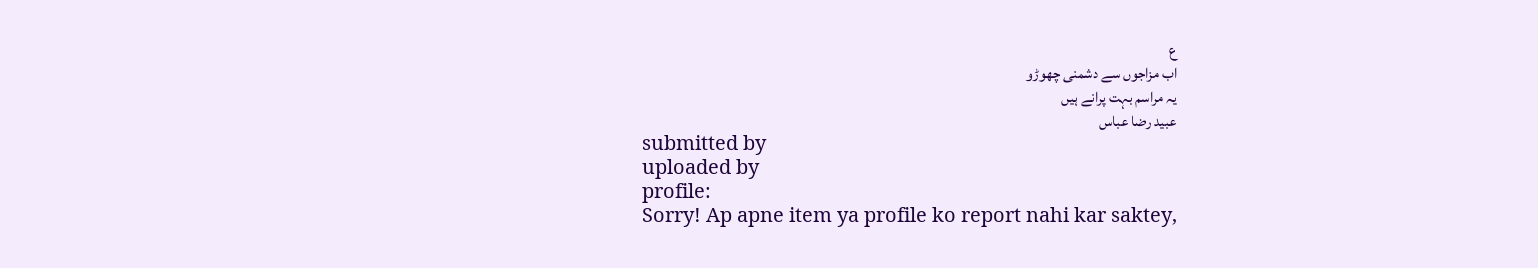ع
اب مزاجوں سے دشمنی چھوڑو
یہ مراسم بہت پرانے ہیں
عبید رضا عباس
submitted by
uploaded by
profile:
Sorry! Ap apne item ya profile ko report nahi kar saktey,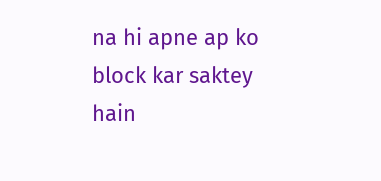na hi apne ap ko block kar saktey hain